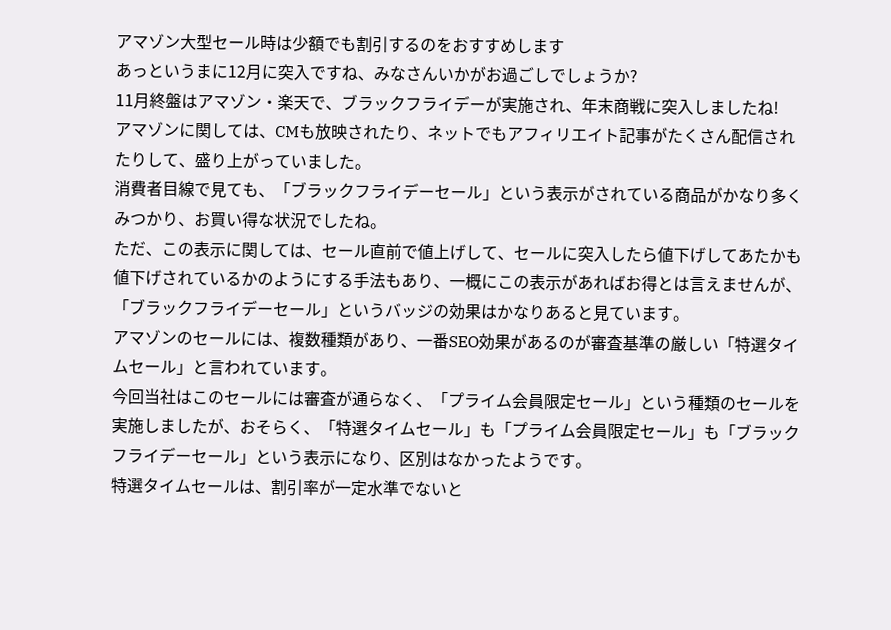アマゾン大型セール時は少額でも割引するのをおすすめします
あっというまに12月に突入ですね、みなさんいかがお過ごしでしょうか?
11月終盤はアマゾン・楽天で、ブラックフライデーが実施され、年末商戦に突入しましたね!
アマゾンに関しては、CMも放映されたり、ネットでもアフィリエイト記事がたくさん配信されたりして、盛り上がっていました。
消費者目線で見ても、「ブラックフライデーセール」という表示がされている商品がかなり多くみつかり、お買い得な状況でしたね。
ただ、この表示に関しては、セール直前で値上げして、セールに突入したら値下げしてあたかも値下げされているかのようにする手法もあり、一概にこの表示があればお得とは言えませんが、「ブラックフライデーセール」というバッジの効果はかなりあると見ています。
アマゾンのセールには、複数種類があり、一番SEO効果があるのが審査基準の厳しい「特選タイムセール」と言われています。
今回当社はこのセールには審査が通らなく、「プライム会員限定セール」という種類のセールを実施しましたが、おそらく、「特選タイムセール」も「プライム会員限定セール」も「ブラックフライデーセール」という表示になり、区別はなかったようです。
特選タイムセールは、割引率が一定水準でないと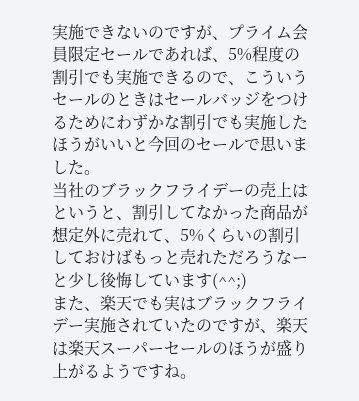実施できないのですが、プライム会員限定セールであれば、5%程度の割引でも実施できるので、こういうセールのときはセールバッジをつけるためにわずかな割引でも実施したほうがいいと今回のセールで思いました。
当社のブラックフライデーの売上はというと、割引してなかった商品が想定外に売れて、5%くらいの割引しておけばもっと売れただろうなーと少し後悔しています(^^;)
また、楽天でも実はブラックフライデー実施されていたのですが、楽天は楽天スーパーセールのほうが盛り上がるようですね。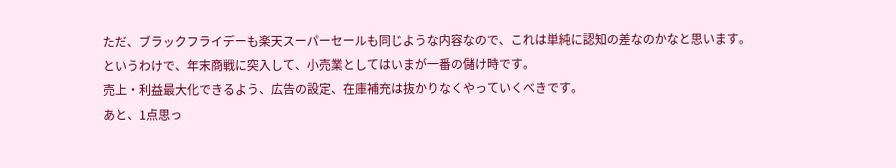ただ、ブラックフライデーも楽天スーパーセールも同じような内容なので、これは単純に認知の差なのかなと思います。
というわけで、年末商戦に突入して、小売業としてはいまが一番の儲け時です。
売上・利益最大化できるよう、広告の設定、在庫補充は抜かりなくやっていくべきです。
あと、1点思っ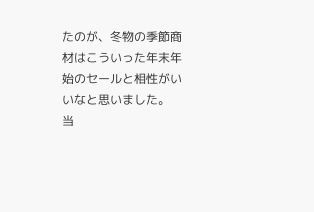たのが、冬物の季節商材はこういった年末年始のセールと相性がいいなと思いました。
当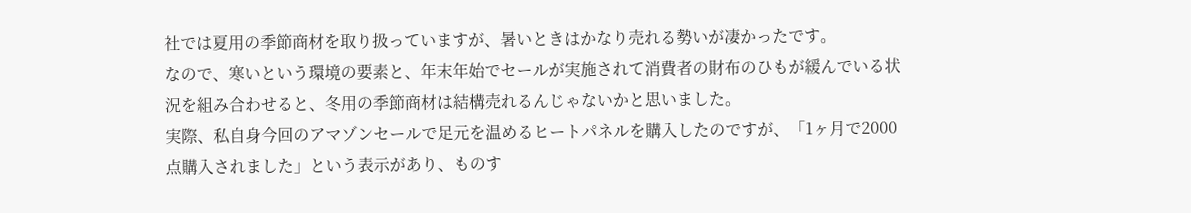社では夏用の季節商材を取り扱っていますが、暑いときはかなり売れる勢いが凄かったです。
なので、寒いという環境の要素と、年末年始でセールが実施されて消費者の財布のひもが緩んでいる状況を組み合わせると、冬用の季節商材は結構売れるんじゃないかと思いました。
実際、私自身今回のアマゾンセールで足元を温めるヒートパネルを購入したのですが、「1ヶ月で2000点購入されました」という表示があり、ものす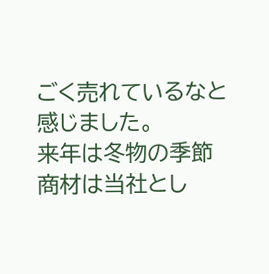ごく売れているなと感じました。
来年は冬物の季節商材は当社とし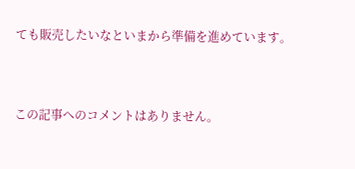ても販売したいなといまから準備を進めています。


この記事へのコメントはありません。